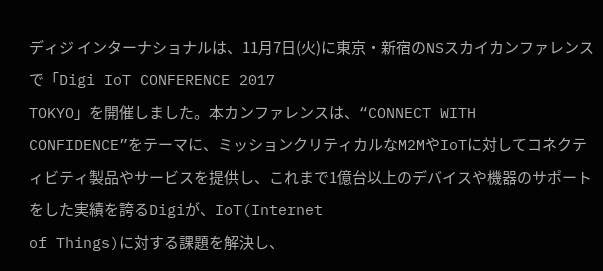ディジ インターナショナルは、11月7日(火)に東京・新宿のNSスカイカンファレンスで「Digi IoT CONFERENCE 2017
TOKYO」を開催しました。本カンファレンスは、“CONNECT WITH
CONFIDENCE”をテーマに、ミッションクリティカルなM2MやIoTに対してコネクティビティ製品やサービスを提供し、これまで1億台以上のデバイスや機器のサポートをした実績を誇るDigiが、IoT(Internet
of Things)に対する課題を解決し、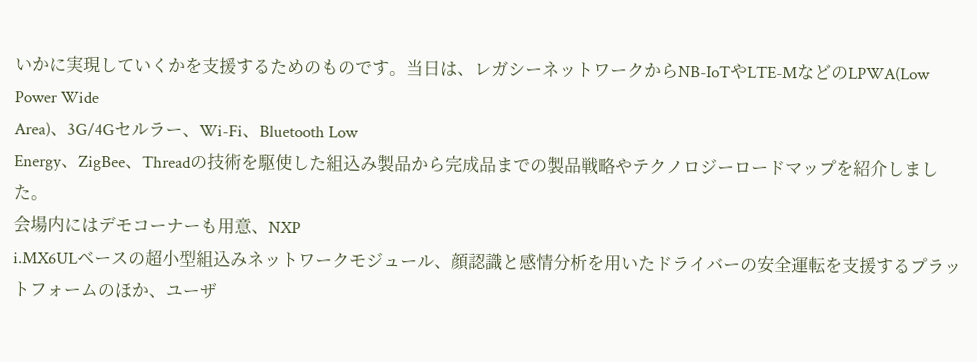いかに実現していくかを支援するためのものです。当日は、レガシーネットワークからNB-IoTやLTE-MなどのLPWA(Low Power Wide
Area)、3G/4Gセルラー、Wi-Fi、Bluetooth Low
Energy、ZigBee、Threadの技術を駆使した組込み製品から完成品までの製品戦略やテクノロジーロードマップを紹介しました。
会場内にはデモコーナーも用意、NXP
i.MX6ULベースの超小型組込みネットワークモジュール、顔認識と感情分析を用いたドライバーの安全運転を支援するプラットフォームのほか、ユーザ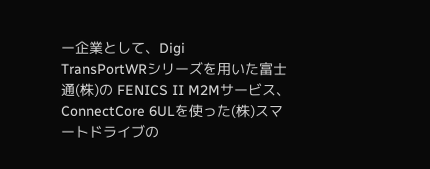ー企業として、Digi
TransPortWRシリーズを用いた富士通(株)の FENICS II M2Mサービス、 ConnectCore 6ULを使った(株)スマートドライブの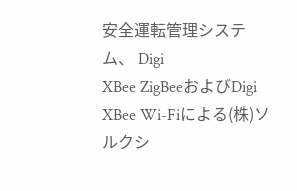安全運転管理システム、 Digi
XBee ZigBeeおよびDigi XBee Wi-Fiによる(株)ソルクシ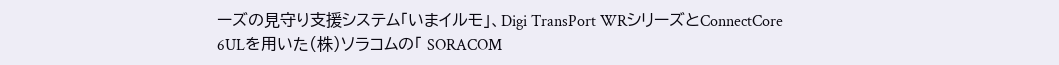ーズの見守り支援システム「いまイルモ」、Digi TransPort WRシリーズとConnectCore
6ULを用いた(株)ソラコムの「 SORACOM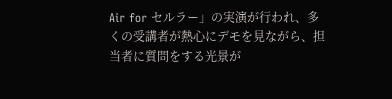Air for セルラー」の実演が行われ、多くの受講者が熱心にデモを見ながら、担当者に質問をする光景が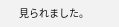見られました。